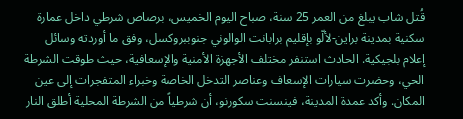قُتل شاب يبلغ من العمر 25 سنة، صباح اليوم الخميس، برصاص شرطي داخل عمارة سكنية بمدينة براين-لألّو بإقليم برابانت الوالوني جنوببروكسل، وفق ما أوردته وسائل إعلام بلجيكية. الحادث استنفر مختلف الأجهزة الأمنية والإسعافية، حيث طوقت الشرطة الحي، وحضرت سيارات الإسعاف وعناصر التدخل الخاصة وخبراء المتفجرات إلى عين المكان. وأكد عمدة المدينة، فينسنت سكورنو، أن شرطياً من الشرطة المحلية أطلق النار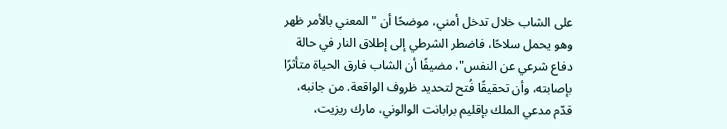على الشاب خلال تدخل أمني، موضحًا أن "المعني بالأمر ظهر وهو يحمل سلاحًا، فاضطر الشرطي إلى إطلاق النار في حالة دفاع شرعي عن النفس"، مضيفًا أن الشاب فارق الحياة متأثرًا بإصابته، وأن تحقيقًا فُتح لتحديد ظروف الواقعة. من جانبه، قدّم مدعي الملك بإقليم برابانت الوالوني، مارك ريزيت،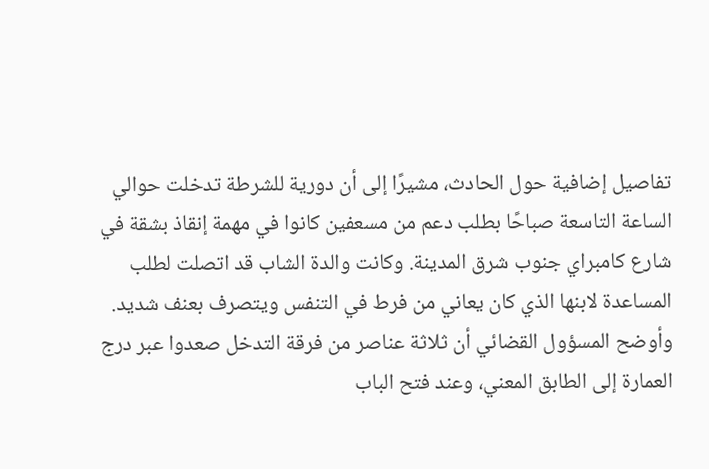تفاصيل إضافية حول الحادث، مشيرًا إلى أن دورية للشرطة تدخلت حوالي الساعة التاسعة صباحًا بطلب دعم من مسعفين كانوا في مهمة إنقاذ بشقة في شارع كامبراي جنوب شرق المدينة. وكانت والدة الشاب قد اتصلت لطلب المساعدة لابنها الذي كان يعاني من فرط في التنفس ويتصرف بعنف شديد. وأوضح المسؤول القضائي أن ثلاثة عناصر من فرقة التدخل صعدوا عبر درج العمارة إلى الطابق المعني، وعند فتح الباب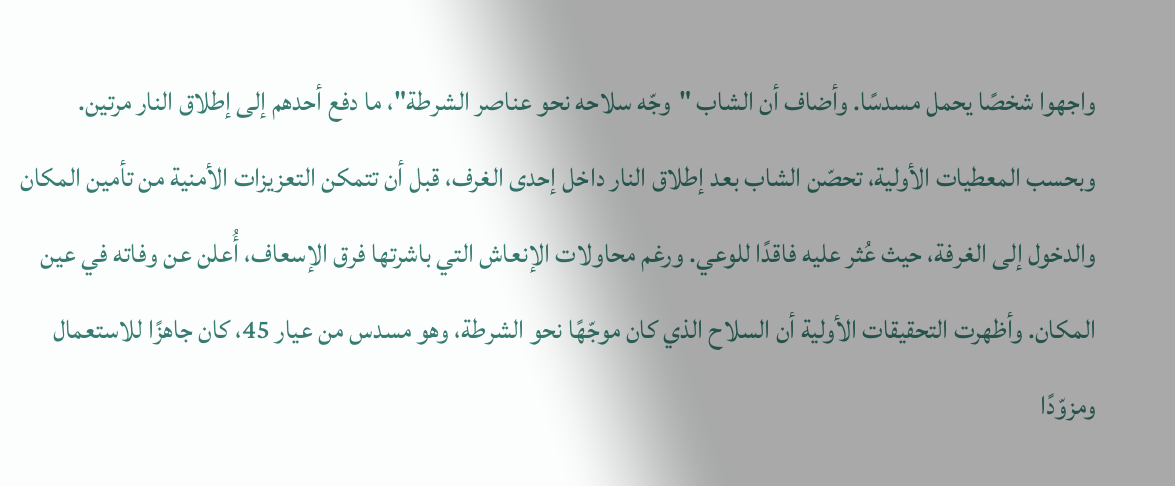واجهوا شخصًا يحمل مسدسًا. وأضاف أن الشاب "وجّه سلاحه نحو عناصر الشرطة"، ما دفع أحدهم إلى إطلاق النار مرتين. وبحسب المعطيات الأولية، تحصّن الشاب بعد إطلاق النار داخل إحدى الغرف، قبل أن تتمكن التعزيزات الأمنية من تأمين المكان والدخول إلى الغرفة، حيث عُثر عليه فاقدًا للوعي. ورغم محاولات الإنعاش التي باشرتها فرق الإسعاف، أُعلن عن وفاته في عين المكان. وأظهرت التحقيقات الأولية أن السلاح الذي كان موجّهًا نحو الشرطة، وهو مسدس من عيار 45، كان جاهزًا للاستعمال ومزوّدًا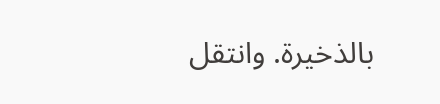بالذخيرة. وانتقل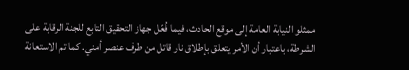ممثلو النيابة العامة إلى موقع الحادث، فيما فُعّل جهاز التحقيق التابع للجنة الرقابة على الشرطة، باعتبار أن الأمر يتعلق بإطلاق نار قاتل من طرف عنصر أمني. كما تم الاستعانة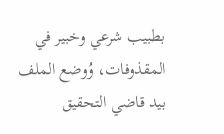بطبيب شرعي وخبير في المقذوفات، وُوضع الملف بيد قاضي التحقيق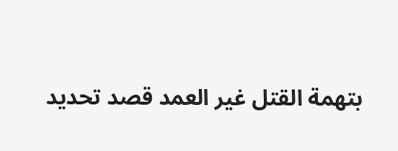بتهمة القتل غير العمد قصد تحديد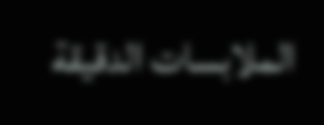الملابسات الدقيقة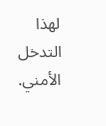لهذا التدخل الأمني.